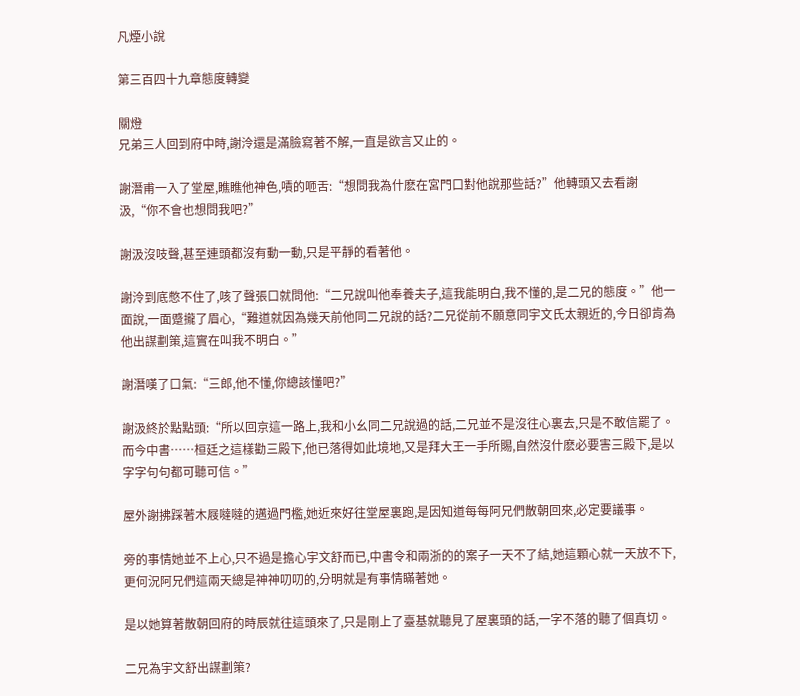凡煙小說

第三百四十九章態度轉變

關燈
兄弟三人回到府中時,謝泠還是滿臉寫著不解,一直是欲言又止的。

謝潛甫一入了堂屋,瞧瞧他神色,嘖的咂舌:“想問我為什麽在宮門口對他說那些話?”他轉頭又去看謝汲,“你不會也想問我吧?”

謝汲沒吱聲,甚至連頭都沒有動一動,只是平靜的看著他。

謝泠到底憋不住了,咳了聲張口就問他:“二兄說叫他奉養夫子,這我能明白,我不懂的,是二兄的態度。”他一面說,一面蹙攏了眉心,“難道就因為幾天前他同二兄說的話?二兄從前不願意同宇文氏太親近的,今日卻肯為他出謀劃策,這實在叫我不明白。”

謝潛嘆了口氣:“三郎,他不懂,你總該懂吧?”

謝汲終於點點頭:“所以回京這一路上,我和小幺同二兄說過的話,二兄並不是沒往心裏去,只是不敢信罷了。而今中書……桓廷之這樣勸三殿下,他已落得如此境地,又是拜大王一手所賜,自然沒什麽必要害三殿下,是以字字句句都可聽可信。”

屋外謝拂踩著木屐噠噠的邁過門檻,她近來好往堂屋裏跑,是因知道每每阿兄們散朝回來,必定要議事。

旁的事情她並不上心,只不過是擔心宇文舒而已,中書令和兩浙的的案子一天不了結,她這顆心就一天放不下,更何況阿兄們這兩天總是神神叨叨的,分明就是有事情瞞著她。

是以她算著散朝回府的時辰就往這頭來了,只是剛上了臺基就聽見了屋裏頭的話,一字不落的聽了個真切。

二兄為宇文舒出謀劃策?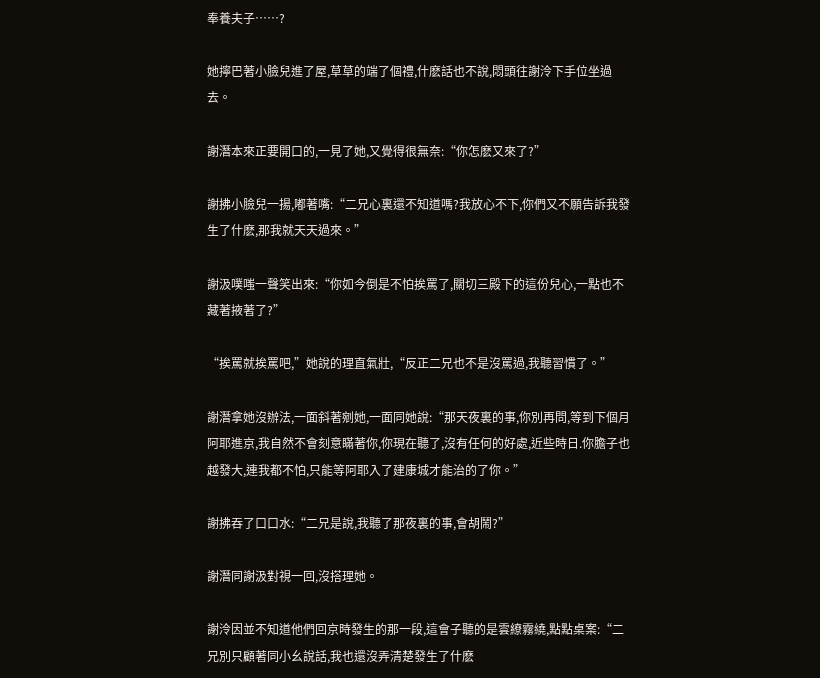奉養夫子……?

她擰巴著小臉兒進了屋,草草的端了個禮,什麽話也不說,悶頭往謝泠下手位坐過去。

謝潛本來正要開口的,一見了她,又覺得很無奈:“你怎麽又來了?”

謝拂小臉兒一揚,嘟著嘴:“二兄心裏還不知道嗎?我放心不下,你們又不願告訴我發生了什麽,那我就天天過來。”

謝汲噗嗤一聲笑出來:“你如今倒是不怕挨罵了,關切三殿下的這份兒心,一點也不藏著掖著了?”

“挨罵就挨罵吧,”她說的理直氣壯,“反正二兄也不是沒罵過,我聽習慣了。”

謝潛拿她沒辦法,一面斜著剜她,一面同她說:“那天夜裏的事,你別再問,等到下個月阿耶進京,我自然不會刻意瞞著你,你現在聽了,沒有任何的好處,近些時日.你膽子也越發大,連我都不怕,只能等阿耶入了建康城才能治的了你。”

謝拂吞了口口水:“二兄是說,我聽了那夜裏的事,會胡鬧?”

謝潛同謝汲對視一回,沒搭理她。

謝泠因並不知道他們回京時發生的那一段,這會子聽的是雲繚霧繞,點點桌案:“二兄別只顧著同小幺說話,我也還沒弄清楚發生了什麽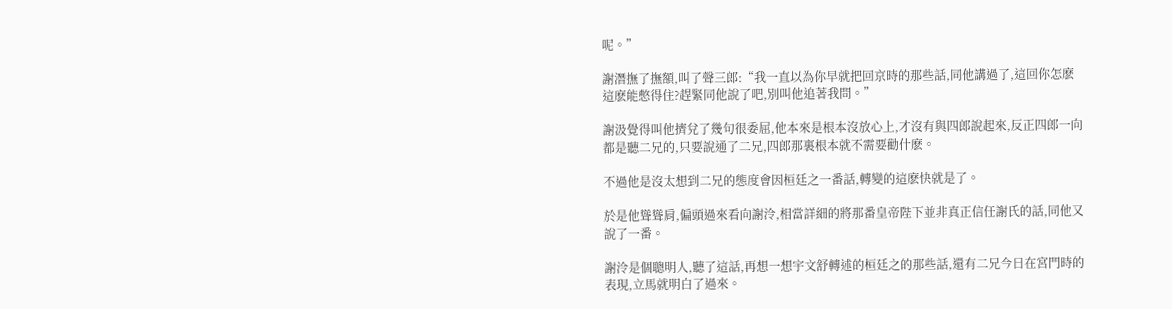呢。”

謝潛撫了撫額,叫了聲三郎:“我一直以為你早就把回京時的那些話,同他講過了,這回你怎麽這麽能憋得住?趕緊同他說了吧,別叫他追著我問。”

謝汲覺得叫他擠兌了幾句很委屈,他本來是根本沒放心上,才沒有與四郎說起來,反正四郎一向都是聽二兄的,只要說通了二兄,四郎那裏根本就不需要勸什麽。

不過他是沒太想到二兄的態度會因桓廷之一番話,轉變的這麽快就是了。

於是他聳聳肩,偏頭過來看向謝泠,相當詳細的將那番皇帝陛下並非真正信任謝氏的話,同他又說了一番。

謝泠是個聰明人,聽了這話,再想一想宇文舒轉述的桓廷之的那些話,還有二兄今日在宮門時的表現,立馬就明白了過來。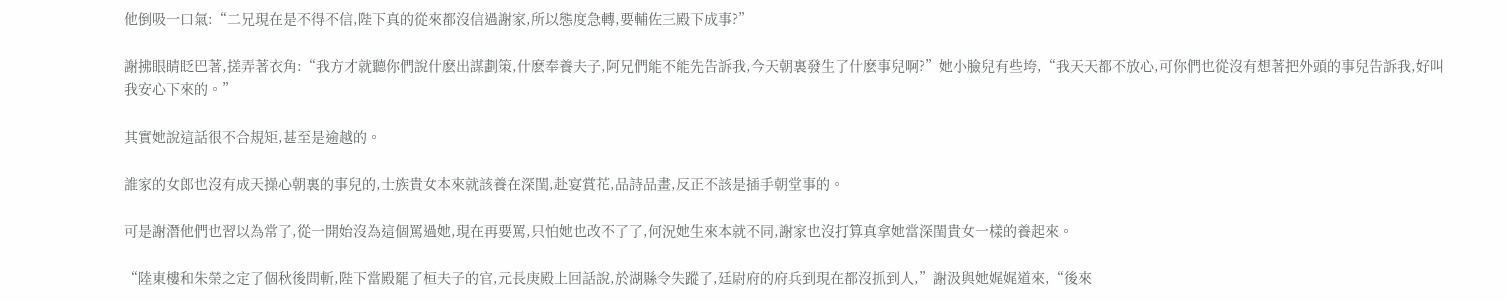他倒吸一口氣:“二兄現在是不得不信,陛下真的從來都沒信過謝家,所以態度急轉,要輔佐三殿下成事?”

謝拂眼睛眨巴著,搓弄著衣角:“我方才就聽你們說什麽出謀劃策,什麽奉養夫子,阿兄們能不能先告訴我,今天朝裏發生了什麽事兒啊?”她小臉兒有些垮,“我天天都不放心,可你們也從沒有想著把外頭的事兒告訴我,好叫我安心下來的。”

其實她說這話很不合規矩,甚至是逾越的。

誰家的女郎也沒有成天操心朝裏的事兒的,士族貴女本來就該養在深閨,赴宴賞花,品詩品畫,反正不該是插手朝堂事的。

可是謝潛他們也習以為常了,從一開始沒為這個罵過她,現在再要罵,只怕她也改不了了,何況她生來本就不同,謝家也沒打算真拿她當深閨貴女一樣的養起來。

“陸東樓和朱榮之定了個秋後問斬,陛下當殿罷了桓夫子的官,元長庚殿上回話說,於湖縣令失蹤了,廷尉府的府兵到現在都沒抓到人,”謝汲與她娓娓道來,“後來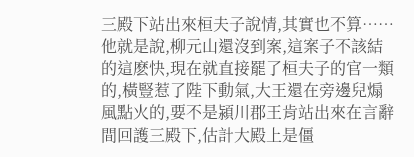三殿下站出來桓夫子說情,其實也不算……他就是說,柳元山還沒到案,這案子不該結的這麽快,現在就直接罷了桓夫子的官一類的,橫豎惹了陛下動氣,大王還在旁邊兒煽風點火的,要不是潁川郡王肯站出來在言辭間回護三殿下,估計大殿上是僵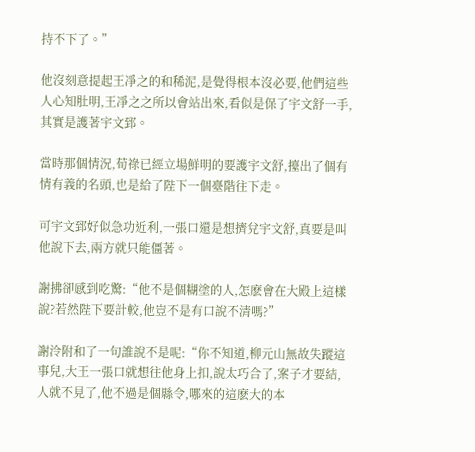持不下了。”

他沒刻意提起王凈之的和稀泥,是覺得根本沒必要,他們這些人心知肚明,王凈之之所以會站出來,看似是保了宇文舒一手,其實是護著宇文郅。

當時那個情況,荀祿已經立場鮮明的要護宇文舒,擡出了個有情有義的名頭,也是給了陛下一個臺階往下走。

可宇文郅好似急功近利,一張口還是想擠兌宇文舒,真要是叫他說下去,兩方就只能僵著。

謝拂卻感到吃驚:“他不是個糊塗的人,怎麽會在大殿上這樣說?若然陛下要計較,他豈不是有口說不清嗎?”

謝泠附和了一句誰說不是呢:“你不知道,柳元山無故失蹤這事兒,大王一張口就想往他身上扣,說太巧合了,案子才要結,人就不見了,他不過是個縣令,哪來的這麽大的本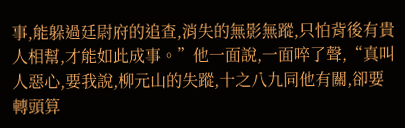事,能躲過廷尉府的追查,消失的無影無蹤,只怕背後有貴人相幫,才能如此成事。”他一面說,一面啐了聲,“真叫人惡心,要我說,柳元山的失蹤,十之八九同他有關,卻要轉頭算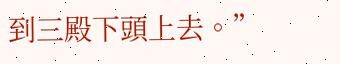到三殿下頭上去。”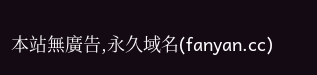本站無廣告,永久域名(fanyan.cc)